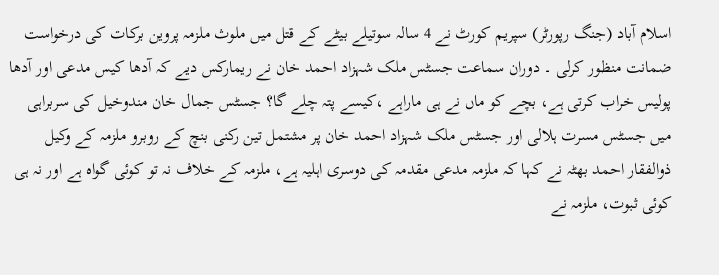اسلام آباد (جنگ رپورٹر) سپریم کورٹ نے 4 سالہ سوتیلے بیٹے کے قتل میں ملوث ملزمہ پروین برکات کی درخواست ضمانت منظور کرلی ۔ دوران سماعت جسٹس ملک شہزاد احمد خان نے ریمارکس دیے کہ آدھا کیس مدعی اور آدھا پولیس خراب کرتی ہے، بچے کو ماں نے ہی ماراہے ،کیسے پتہ چلے گا؟ جسٹس جمال خان مندوخیل کی سربراہی میں جسٹس مسرت ہلالی اور جسٹس ملک شہزاد احمد خان پر مشتمل تین رکنی بنچ کے روبرو ملزمہ کے وکیل ذوالفقار احمد بھٹہ نے کہا کہ ملزمہ مدعی مقدمہ کی دوسری اہلیہ ہے، ملزمہ کے خلاف نہ تو کوئی گواہ ہے اور نہ ہی کوئی ثبوت، ملزمہ نے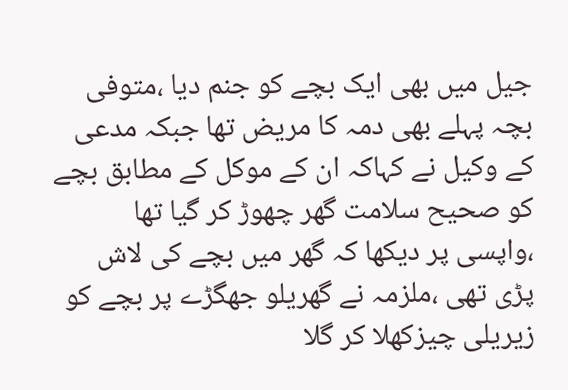جیل میں بھی ایک بچے کو جنم دیا ،متوفی بچہ پہلے بھی دمہ کا مریض تھا جبکہ مدعی کے وکیل نے کہاکہ ان کے موکل کے مطابق بچے کو صحیح سلامت گھر چھوڑ کر گیا تھا ،واپسی پر دیکھا کہ گھر میں بچے کی لاش پڑی تھی ،ملزمہ نے گھریلو جھگڑے پر بچے کو زیریلی چیزکھلا کر گلا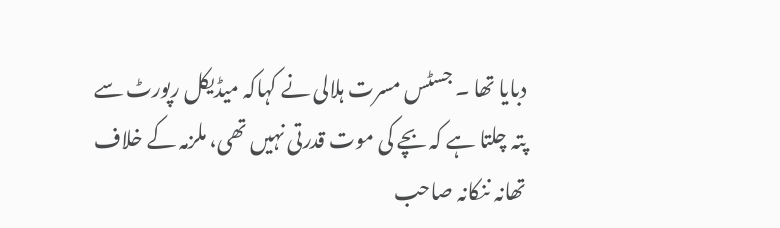دبایا تھا ۔ جسٹس مسرت ہلالی نے کہاکہ میڈیکل رپورٹ سے پتہ چلتا ہے کہ بچے کی موت قدرتی نہیں تھی، ملزمہ کے خلاف تھانہ ننکانہ صاحب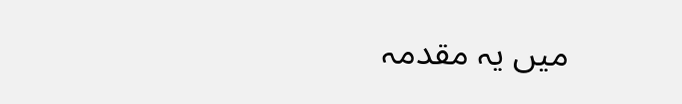میں یہ مقدمہ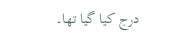درج کیا گیا تھا۔